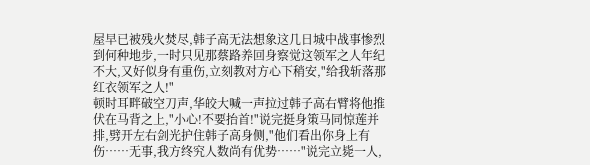屋早已被残火焚尽,韩子高无法想象这几日城中战事惨烈到何种地步,一时只见那蔡路养回身察觉这领军之人年纪不大,又好似身有重伤,立刻教对方心下稍安,"给我斩落那红衣领军之人!"
顿时耳畔破空刀声,华皎大喊一声拉过韩子高右臂将他推伏在马背之上,"小心!不要抬首!"说完挺身策马同惊莲并排,劈开左右剑光护住韩子高身侧,"他们看出你身上有伤……无事,我方终究人数尚有优势……"说完立毙一人,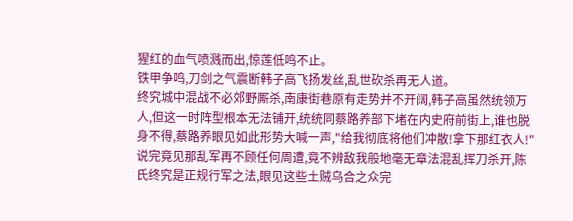猩红的血气喷溅而出,惊莲低鸣不止。
铁甲争鸣,刀剑之气震断韩子高飞扬发丝,乱世砍杀再无人道。
终究城中混战不必郊野厮杀,南康街巷原有走势并不开阔,韩子高虽然统领万人,但这一时阵型根本无法铺开,统统同蔡路养部下堵在内史府前街上,谁也脱身不得,蔡路养眼见如此形势大喊一声,"给我彻底将他们冲散!拿下那红衣人!"
说完竟见那乱军再不顾任何周遭,竟不辨敌我般地毫无章法混乱挥刀杀开,陈氏终究是正规行军之法,眼见这些土贼乌合之众完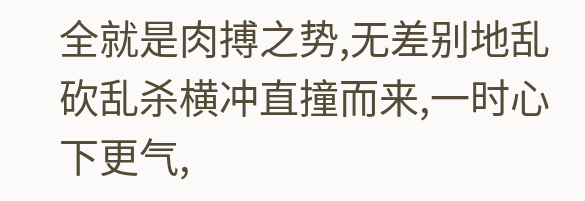全就是肉搏之势,无差别地乱砍乱杀横冲直撞而来,一时心下更气,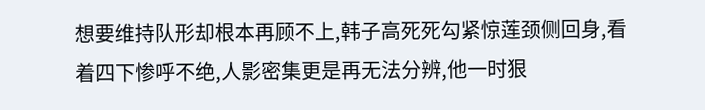想要维持队形却根本再顾不上,韩子高死死勾紧惊莲颈侧回身,看着四下惨呼不绝,人影密集更是再无法分辨,他一时狠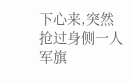下心来,突然抢过身侧一人军旗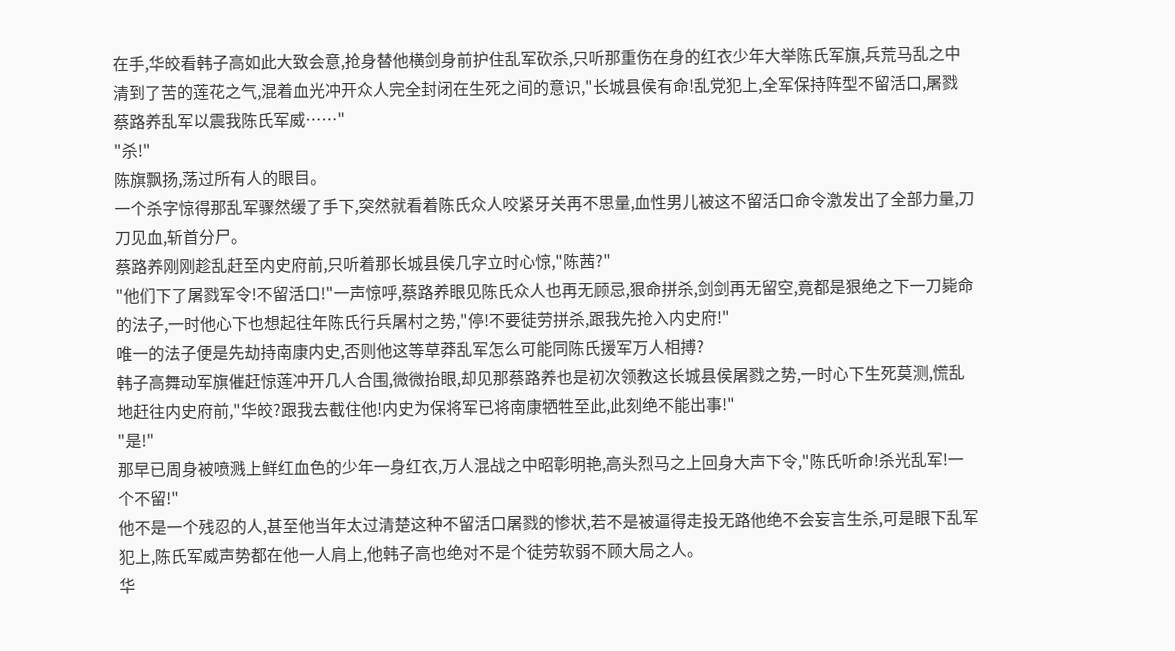在手,华皎看韩子高如此大致会意,抢身替他横剑身前护住乱军砍杀,只听那重伤在身的红衣少年大举陈氏军旗,兵荒马乱之中清到了苦的莲花之气,混着血光冲开众人完全封闭在生死之间的意识,"长城县侯有命!乱党犯上,全军保持阵型不留活口,屠戮蔡路养乱军以震我陈氏军威……"
"杀!"
陈旗飘扬,荡过所有人的眼目。
一个杀字惊得那乱军骤然缓了手下,突然就看着陈氏众人咬紧牙关再不思量,血性男儿被这不留活口命令激发出了全部力量,刀刀见血,斩首分尸。
蔡路养刚刚趁乱赶至内史府前,只听着那长城县侯几字立时心惊,"陈茜?"
"他们下了屠戮军令!不留活口!"一声惊呼,蔡路养眼见陈氏众人也再无顾忌,狠命拼杀,剑剑再无留空,竟都是狠绝之下一刀毙命的法子,一时他心下也想起往年陈氏行兵屠村之势,"停!不要徒劳拼杀,跟我先抢入内史府!"
唯一的法子便是先劫持南康内史,否则他这等草莽乱军怎么可能同陈氏援军万人相搏?
韩子高舞动军旗催赶惊莲冲开几人合围,微微抬眼,却见那蔡路养也是初次领教这长城县侯屠戮之势,一时心下生死莫测,慌乱地赶往内史府前,"华皎?跟我去截住他!内史为保将军已将南康牺牲至此,此刻绝不能出事!"
"是!"
那早已周身被喷溅上鲜红血色的少年一身红衣,万人混战之中昭彰明艳,高头烈马之上回身大声下令,"陈氏听命!杀光乱军!一个不留!"
他不是一个残忍的人,甚至他当年太过清楚这种不留活口屠戮的惨状,若不是被逼得走投无路他绝不会妄言生杀,可是眼下乱军犯上,陈氏军威声势都在他一人肩上,他韩子高也绝对不是个徒劳软弱不顾大局之人。
华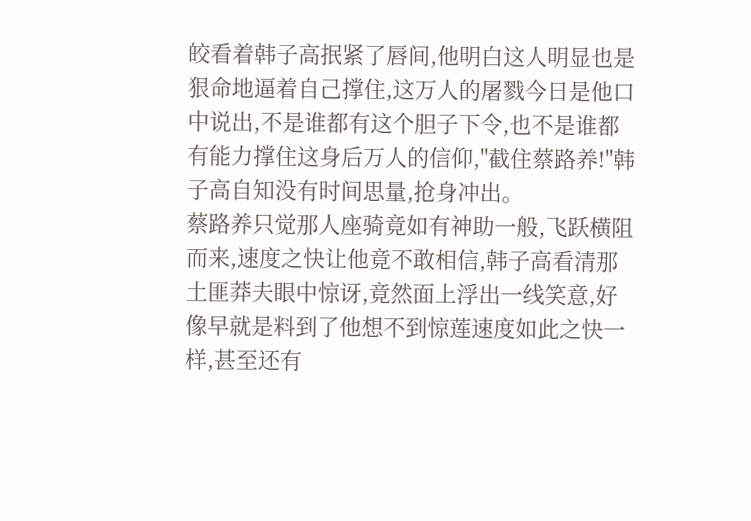皎看着韩子高抿紧了唇间,他明白这人明显也是狠命地逼着自己撑住,这万人的屠戮今日是他口中说出,不是谁都有这个胆子下令,也不是谁都有能力撑住这身后万人的信仰,"截住蔡路养!"韩子高自知没有时间思量,抢身冲出。
蔡路养只觉那人座骑竟如有神助一般,飞跃横阻而来,速度之快让他竟不敢相信,韩子高看清那土匪莽夫眼中惊讶,竟然面上浮出一线笑意,好像早就是料到了他想不到惊莲速度如此之快一样,甚至还有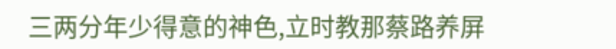三两分年少得意的神色,立时教那蔡路养屏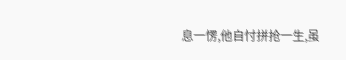息一愣,他自忖拼抢一生,虽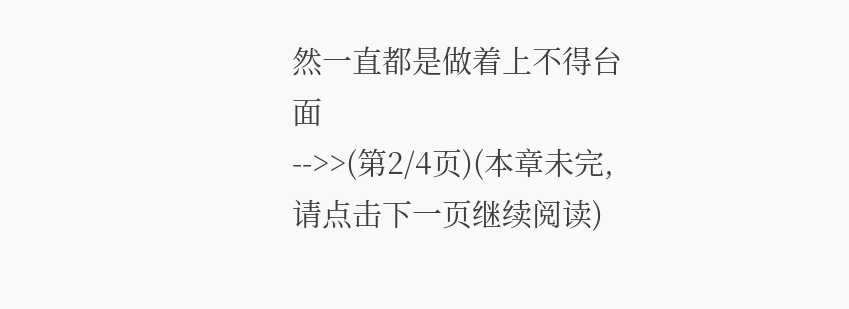然一直都是做着上不得台面
-->>(第2/4页)(本章未完,请点击下一页继续阅读)